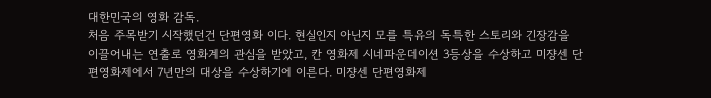대한민국의 영화 감독.
처음 주목받기 시작했던건 단편영화 이다. 현실인지 아닌지 모를 특유의 독특한 스토리와 긴장감을 이끌어내는 연출로 영화계의 관심을 받았고, 칸 영화제 시네파운데이션 3등상을 수상하고 미쟝센 단편영화제에서 7년만의 대상을 수상하기에 이른다. 미쟝센 단편영화제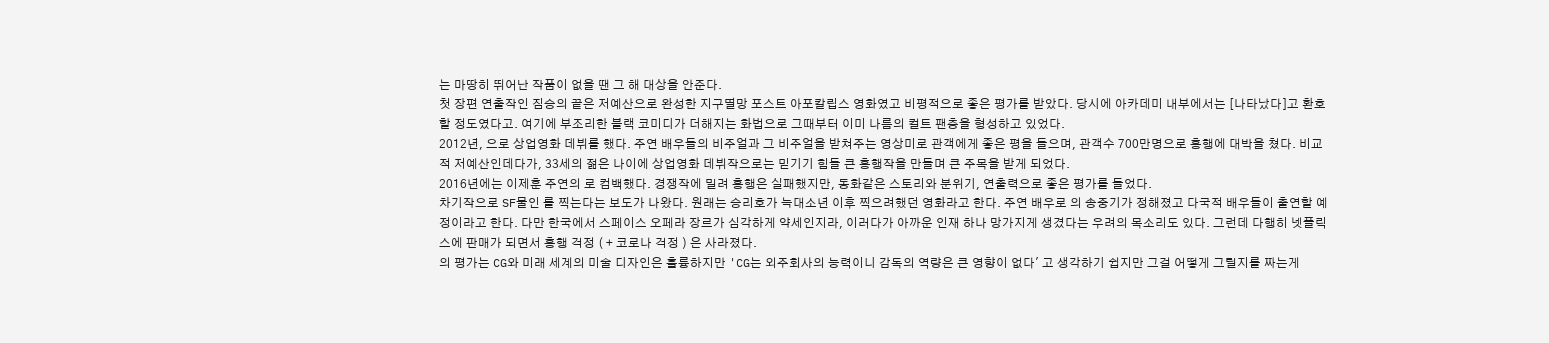는 마땅히 뛰어난 작품이 없을 땐 그 해 대상을 안준다.
첫 장편 연출작인 짐승의 끝은 저예산으로 완성한 지구멸망 포스트 아포칼립스 영화였고 비평적으로 좋은 평가를 받았다. 당시에 아카데미 내부에서는 [나타났다]고 환호할 정도였다고. 여기에 부조리한 블랙 코미디가 더해지는 화법으로 그때부터 이미 나름의 컬트 팬층을 형성하고 있었다.
2012년, 으로 상업영화 데뷔를 했다. 주연 배우들의 비주얼과 그 비주얼을 받쳐주는 영상미로 관객에게 좋은 평을 들으며, 관객수 700만명으로 흥행에 대박을 쳤다. 비교적 저예산인데다가, 33세의 젊은 나이에 상업영화 데뷔작으로는 믿기기 힘들 큰 흥행작을 만들며 큰 주목을 받게 되었다.
2016년에는 이제훈 주연의 로 컴백했다. 경쟁작에 밀려 흥행은 실패했지만, 동화같은 스토리와 분위기, 연출력으로 좋은 평가를 들었다.
차기작으로 SF물인 를 찍는다는 보도가 나왔다. 원래는 승리호가 늑대소년 이후 찍으려했던 영화라고 한다. 주연 배우로 의 송중기가 정해졌고 다국적 배우들이 출연할 예정이라고 한다. 다만 한국에서 스페이스 오페라 장르가 심각하게 약세인지라, 이러다가 아까운 인재 하나 망가지게 생겼다는 우려의 목소리도 있다. 그런데 다행히 넷플릭스에 판매가 되면서 흥행 걱정 ( + 코로나 걱정 ) 은 사라졌다.
의 평가는 CG와 미래 세계의 미술 디자인은 훌륭하지만 'CG는 외주회사의 능력이니 감독의 역량은 큰 영향이 없다' 고 생각하기 쉽지만 그걸 어떻게 그릴지를 짜는게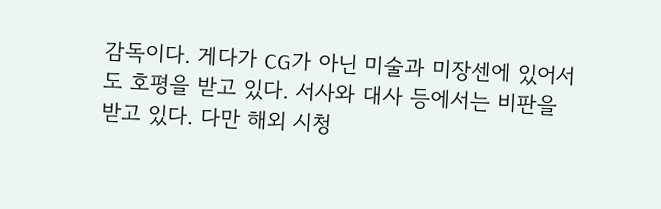감독이다. 게다가 CG가 아닌 미술과 미장센에 있어서도 호평을 받고 있다. 서사와 대사 등에서는 비판을 받고 있다. 다만 해외 시청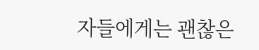자들에게는 괜찮은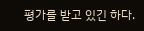평가를 받고 있긴 하다.